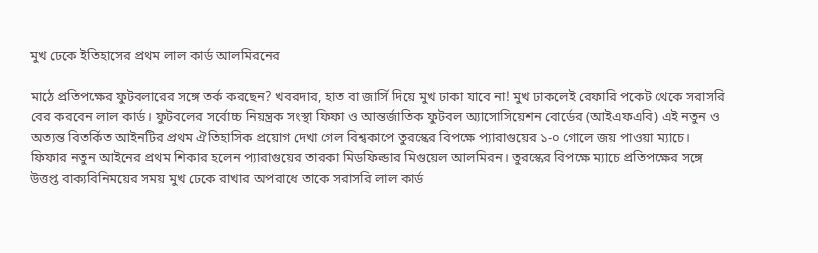মুখ ঢেকে ইতিহাসের প্রথম লাল কার্ড আলমিরনের

মাঠে প্রতিপক্ষের ফুটবলারের সঙ্গে তর্ক করছেন? খবরদার, হাত বা জার্সি দিয়ে মুখ ঢাকা যাবে না! মুখ ঢাকলেই রেফারি পকেট থেকে সরাসরি বের করবেন লাল কার্ড। ফুটবলের সর্বোচ্চ নিয়ন্ত্রক সংস্থা ফিফা ও আন্তর্জাতিক ফুটবল অ্যাসোসিয়েশন বোর্ডের (আইএফএবি) এই নতুন ও অত্যন্ত বিতর্কিত আইনটির প্রথম ঐতিহাসিক প্রয়োগ দেখা গেল বিশ্বকাপে তুরস্কের বিপক্ষে প্যারাগুয়ের ১-০ গোলে জয় পাওয়া ম্যাচে।
ফিফার নতুন আইনের প্রথম শিকার হলেন প্যারাগুয়ের তারকা মিডফিল্ডার মিগুয়েল আলমিরন। তুরস্কের বিপক্ষে ম্যাচে প্রতিপক্ষের সঙ্গে উত্তপ্ত বাক্যবিনিময়ের সময় মুখ ঢেকে রাখার অপরাধে তাকে সরাসরি লাল কার্ড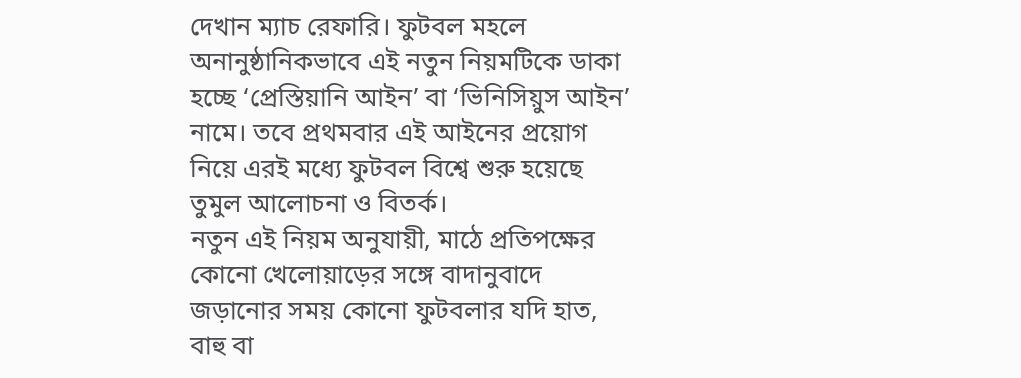দেখান ম্যাচ রেফারি। ফুটবল মহলে অনানুষ্ঠানিকভাবে এই নতুন নিয়মটিকে ডাকা হচ্ছে ‘প্রেস্তিয়ানি আইন’ বা ‘ভিনিসিয়ুস আইন’ নামে। তবে প্রথমবার এই আইনের প্রয়োগ নিয়ে এরই মধ্যে ফুটবল বিশ্বে শুরু হয়েছে তুমুল আলোচনা ও বিতর্ক।
নতুন এই নিয়ম অনুযায়ী, মাঠে প্রতিপক্ষের কোনো খেলোয়াড়ের সঙ্গে বাদানুবাদে জড়ানোর সময় কোনো ফুটবলার যদি হাত, বাহু বা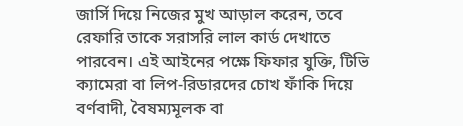জার্সি দিয়ে নিজের মুখ আড়াল করেন, তবে রেফারি তাকে সরাসরি লাল কার্ড দেখাতে পারবেন। এই আইনের পক্ষে ফিফার যুক্তি, টিভি ক্যামেরা বা লিপ-রিডারদের চোখ ফাঁকি দিয়ে বর্ণবাদী, বৈষম্যমূলক বা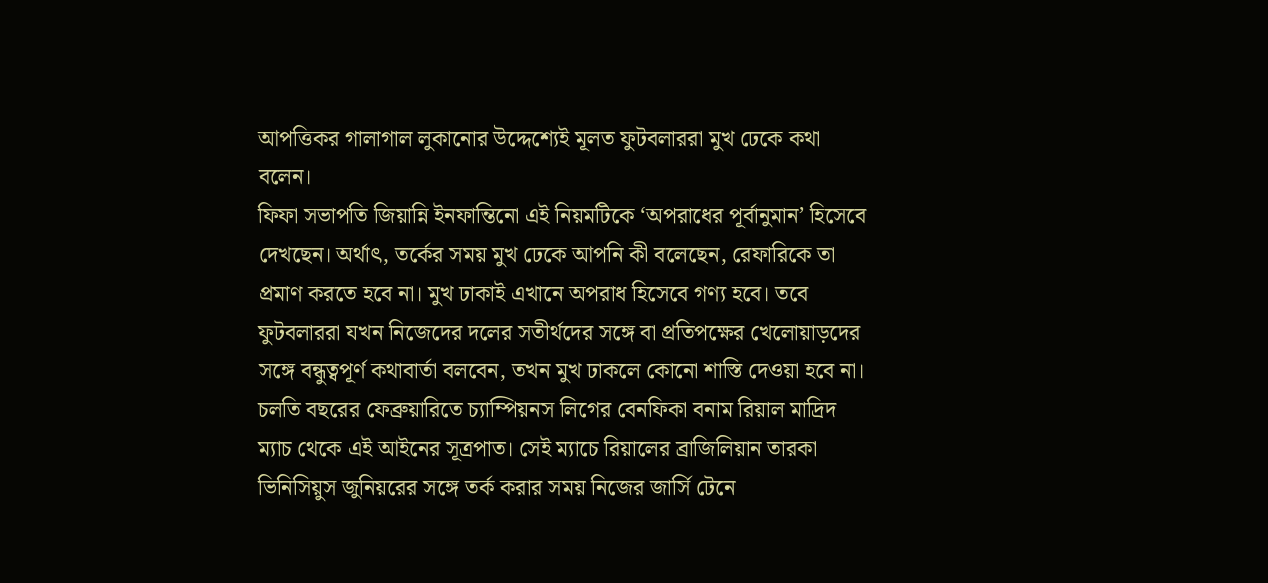আপত্তিকর গালাগাল লুকানোর উদ্দেশ্যেই মূলত ফুটবলাররা মুখ ঢেকে কথা বলেন।
ফিফা সভাপতি জিয়ান্নি ইনফান্তিনো এই নিয়মটিকে ‘অপরাধের পূর্বানুমান’ হিসেবে দেখছেন। অর্থাৎ, তর্কের সময় মুখ ঢেকে আপনি কী বলেছেন, রেফারিকে তা প্রমাণ করতে হবে না। মুখ ঢাকাই এখানে অপরাধ হিসেবে গণ্য হবে। তবে ফুটবলাররা যখন নিজেদের দলের সতীর্থদের সঙ্গে বা প্রতিপক্ষের খেলোয়াড়দের সঙ্গে বন্ধুত্বপূর্ণ কথাবার্তা বলবেন, তখন মুখ ঢাকলে কোনো শাস্তি দেওয়া হবে না।
চলতি বছরের ফেব্রুয়ারিতে চ্যাম্পিয়নস লিগের বেনফিকা বনাম রিয়াল মাদ্রিদ ম্যাচ থেকে এই আইনের সূত্রপাত। সেই ম্যাচে রিয়ালের ব্রাজিলিয়ান তারকা ভিনিসিয়ুস জুনিয়রের সঙ্গে তর্ক করার সময় নিজের জার্সি টেনে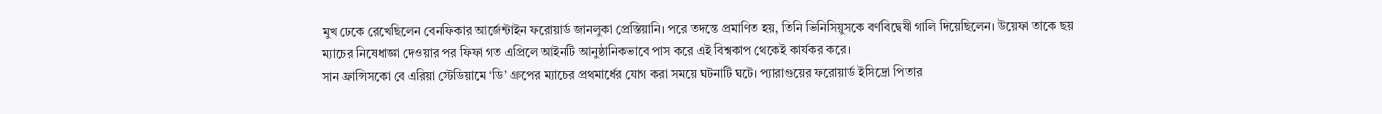মুখ ঢেকে রেখেছিলেন বেনফিকার আর্জেন্টাইন ফরোয়ার্ড জানলুকা প্রেস্তিয়ানি। পরে তদন্তে প্রমাণিত হয়, তিনি ভিনিসিয়ুসকে বর্ণবিদ্বেষী গালি দিয়েছিলেন। উয়েফা তাকে ছয় ম্যাচের নিষেধাজ্ঞা দেওয়ার পর ফিফা গত এপ্রিলে আইনটি আনুষ্ঠানিকভাবে পাস করে এই বিশ্বকাপ থেকেই কার্যকর করে।
সান ফ্রান্সিসকো বে এরিয়া স্টেডিয়ামে ‘ডি’ গ্রুপের ম্যাচের প্রথমার্ধের যোগ করা সময়ে ঘটনাটি ঘটে। প্যারাগুয়ের ফরোয়ার্ড ইসিদ্রো পিতার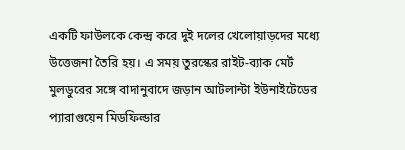একটি ফাউলকে কেন্দ্র করে দুই দলের খেলোয়াড়দের মধ্যে উত্তেজনা তৈরি হয়। এ সময় তুরস্কের রাইট-ব্যাক মের্ট মুলডুরের সঙ্গে বাদানুবাদে জড়ান আটলান্টা ইউনাইটেডের প্যারাগুয়েন মিডফিল্ডার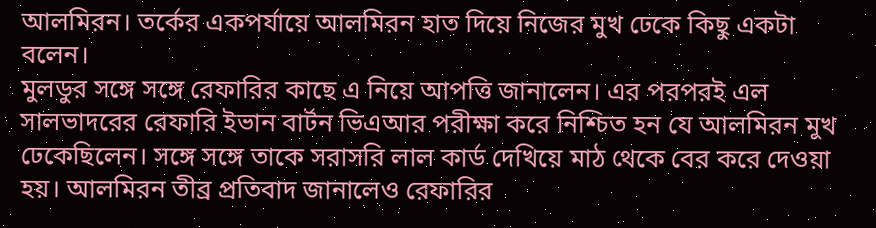আলমিরন। তর্কের একপর্যায়ে আলমিরন হাত দিয়ে নিজের মুখ ঢেকে কিছু একটা বলেন।
মুলডুর সঙ্গে সঙ্গে রেফারির কাছে এ নিয়ে আপত্তি জানালেন। এর পরপরই এল সালভাদরের রেফারি ইভান বার্টন ভিএআর পরীক্ষা করে নিশ্চিত হন যে আলমিরন মুখ ঢেকেছিলেন। সঙ্গে সঙ্গে তাকে সরাসরি লাল কার্ড দেখিয়ে মাঠ থেকে বের করে দেওয়া হয়। আলমিরন তীব্র প্রতিবাদ জানালেও রেফারির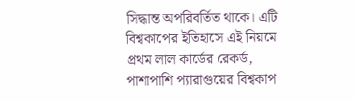সিদ্ধান্ত অপরিবর্তিত থাকে। এটি বিশ্বকাপের ইতিহাসে এই নিয়মে প্রথম লাল কার্ডের রেকর্ড, পাশাপাশি প্যারাগুয়ের বিশ্বকাপ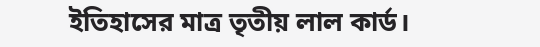ইতিহাসের মাত্র তৃতীয় লাল কার্ড।